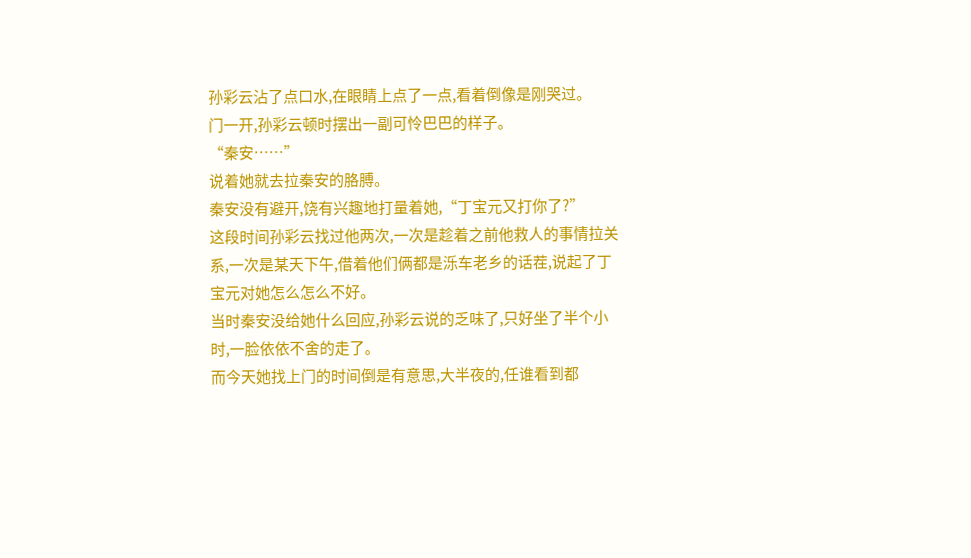孙彩云沾了点口水,在眼睛上点了一点,看着倒像是刚哭过。
门一开,孙彩云顿时摆出一副可怜巴巴的样子。
“秦安……”
说着她就去拉秦安的胳膊。
秦安没有避开,饶有兴趣地打量着她,“丁宝元又打你了?”
这段时间孙彩云找过他两次,一次是趁着之前他救人的事情拉关系,一次是某天下午,借着他们俩都是泺车老乡的话茬,说起了丁宝元对她怎么怎么不好。
当时秦安没给她什么回应,孙彩云说的乏味了,只好坐了半个小时,一脸依依不舍的走了。
而今天她找上门的时间倒是有意思,大半夜的,任谁看到都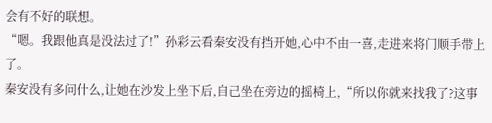会有不好的联想。
“嗯。我跟他真是没法过了!”孙彩云看秦安没有挡开她,心中不由一喜,走进来将门顺手带上了。
秦安没有多问什么,让她在沙发上坐下后,自己坐在旁边的摇椅上,“所以你就来找我了?这事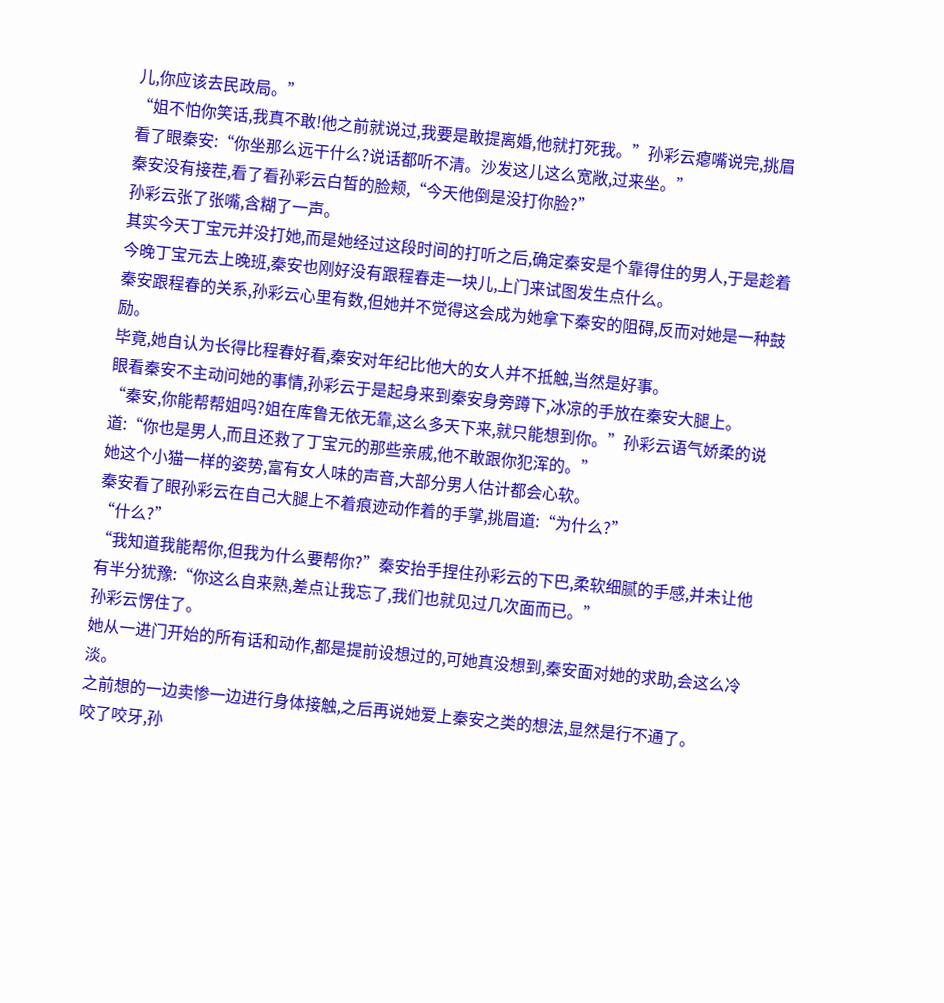儿,你应该去民政局。”
“姐不怕你笑话,我真不敢!他之前就说过,我要是敢提离婚,他就打死我。”孙彩云瘪嘴说完,挑眉看了眼秦安:“你坐那么远干什么?说话都听不清。沙发这儿这么宽敞,过来坐。”
秦安没有接茬,看了看孙彩云白皙的脸颊,“今天他倒是没打你脸?”
孙彩云张了张嘴,含糊了一声。
其实今天丁宝元并没打她,而是她经过这段时间的打听之后,确定秦安是个靠得住的男人,于是趁着今晚丁宝元去上晚班,秦安也刚好没有跟程春走一块儿,上门来试图发生点什么。
秦安跟程春的关系,孙彩云心里有数,但她并不觉得这会成为她拿下秦安的阻碍,反而对她是一种鼓励。
毕竟,她自认为长得比程春好看,秦安对年纪比他大的女人并不抵触,当然是好事。
眼看秦安不主动问她的事情,孙彩云于是起身来到秦安身旁蹲下,冰凉的手放在秦安大腿上。
“秦安,你能帮帮姐吗?姐在库鲁无依无靠,这么多天下来,就只能想到你。”孙彩云语气娇柔的说道:“你也是男人,而且还救了丁宝元的那些亲戚,他不敢跟你犯浑的。”
她这个小猫一样的姿势,富有女人味的声音,大部分男人估计都会心软。
秦安看了眼孙彩云在自己大腿上不着痕迹动作着的手掌,挑眉道:“为什么?”
“什么?”
“我知道我能帮你,但我为什么要帮你?”秦安抬手捏住孙彩云的下巴,柔软细腻的手感,并未让他有半分犹豫:“你这么自来熟,差点让我忘了,我们也就见过几次面而已。”
孙彩云愣住了。
她从一进门开始的所有话和动作,都是提前设想过的,可她真没想到,秦安面对她的求助,会这么冷淡。
之前想的一边卖惨一边进行身体接触,之后再说她爱上秦安之类的想法,显然是行不通了。
咬了咬牙,孙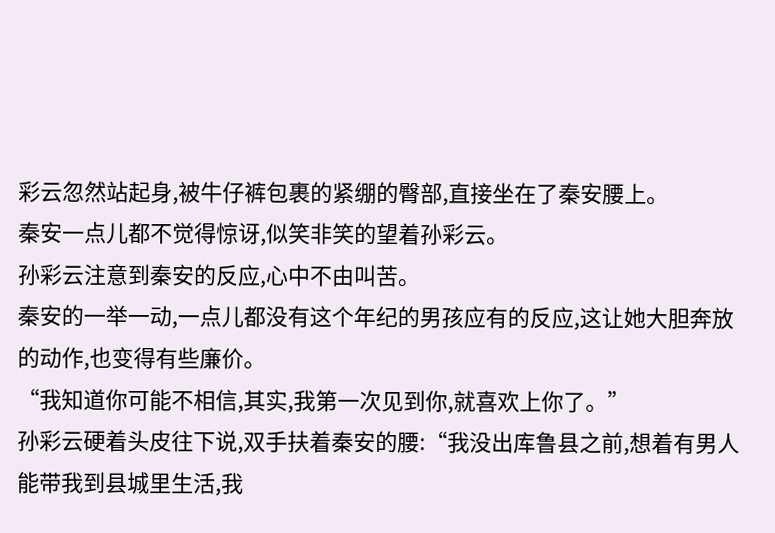彩云忽然站起身,被牛仔裤包裹的紧绷的臀部,直接坐在了秦安腰上。
秦安一点儿都不觉得惊讶,似笑非笑的望着孙彩云。
孙彩云注意到秦安的反应,心中不由叫苦。
秦安的一举一动,一点儿都没有这个年纪的男孩应有的反应,这让她大胆奔放的动作,也变得有些廉价。
“我知道你可能不相信,其实,我第一次见到你,就喜欢上你了。”
孙彩云硬着头皮往下说,双手扶着秦安的腰:“我没出库鲁县之前,想着有男人能带我到县城里生活,我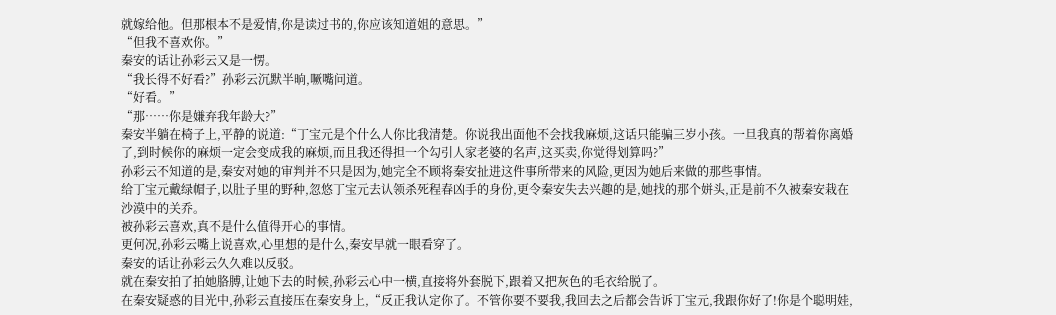就嫁给他。但那根本不是爱情,你是读过书的,你应该知道姐的意思。”
“但我不喜欢你。”
秦安的话让孙彩云又是一愣。
“我长得不好看?”孙彩云沉默半晌,噘嘴问道。
“好看。”
“那……你是嫌弃我年龄大?”
秦安半躺在椅子上,平静的说道:“丁宝元是个什么人你比我清楚。你说我出面他不会找我麻烦,这话只能骗三岁小孩。一旦我真的帮着你离婚了,到时候你的麻烦一定会变成我的麻烦,而且我还得担一个勾引人家老婆的名声,这买卖,你觉得划算吗?”
孙彩云不知道的是,秦安对她的审判并不只是因为,她完全不顾将秦安扯进这件事所带来的风险,更因为她后来做的那些事情。
给丁宝元戴绿帽子,以肚子里的野种,忽悠丁宝元去认领杀死程春凶手的身份,更令秦安失去兴趣的是,她找的那个姘头,正是前不久被秦安栽在沙漠中的关乔。
被孙彩云喜欢,真不是什么值得开心的事情。
更何况,孙彩云嘴上说喜欢,心里想的是什么,秦安早就一眼看穿了。
秦安的话让孙彩云久久难以反驳。
就在秦安拍了拍她胳膊,让她下去的时候,孙彩云心中一横,直接将外套脱下,跟着又把灰色的毛衣给脱了。
在秦安疑惑的目光中,孙彩云直接压在秦安身上,“反正我认定你了。不管你要不要我,我回去之后都会告诉丁宝元,我跟你好了!你是个聪明娃,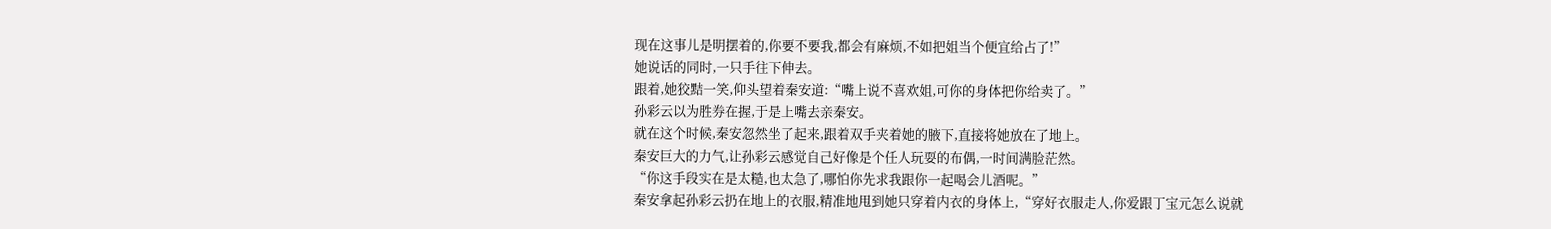现在这事儿是明摆着的,你要不要我,都会有麻烦,不如把姐当个便宜给占了!”
她说话的同时,一只手往下伸去。
跟着,她狡黠一笑,仰头望着秦安道:“嘴上说不喜欢姐,可你的身体把你给卖了。”
孙彩云以为胜券在握,于是上嘴去亲秦安。
就在这个时候,秦安忽然坐了起来,跟着双手夹着她的腋下,直接将她放在了地上。
秦安巨大的力气,让孙彩云感觉自己好像是个任人玩耍的布偶,一时间满脸茫然。
“你这手段实在是太糙,也太急了,哪怕你先求我跟你一起喝会儿酒呢。”
秦安拿起孙彩云扔在地上的衣服,精准地甩到她只穿着内衣的身体上,“穿好衣服走人,你爱跟丁宝元怎么说就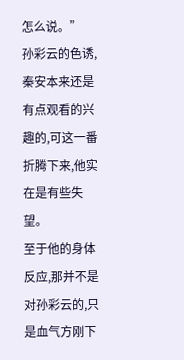怎么说。”
孙彩云的色诱,秦安本来还是有点观看的兴趣的,可这一番折腾下来,他实在是有些失望。
至于他的身体反应,那并不是对孙彩云的,只是血气方刚下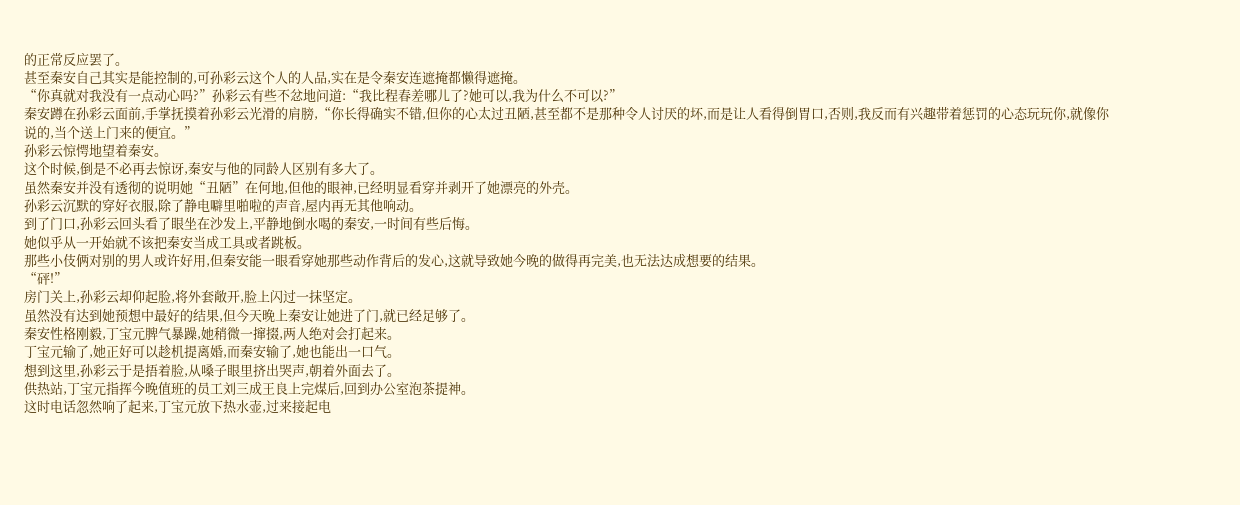的正常反应罢了。
甚至秦安自己其实是能控制的,可孙彩云这个人的人品,实在是令秦安连遮掩都懒得遮掩。
“你真就对我没有一点动心吗?”孙彩云有些不忿地问道:“我比程春差哪儿了?她可以,我为什么不可以?”
秦安蹲在孙彩云面前,手掌抚摸着孙彩云光滑的肩膀,“你长得确实不错,但你的心太过丑陋,甚至都不是那种令人讨厌的坏,而是让人看得倒胃口,否则,我反而有兴趣带着惩罚的心态玩玩你,就像你说的,当个送上门来的便宜。”
孙彩云惊愕地望着秦安。
这个时候,倒是不必再去惊讶,秦安与他的同龄人区别有多大了。
虽然秦安并没有透彻的说明她“丑陋”在何地,但他的眼神,已经明显看穿并剥开了她漂亮的外壳。
孙彩云沉默的穿好衣服,除了静电噼里啪啦的声音,屋内再无其他响动。
到了门口,孙彩云回头看了眼坐在沙发上,平静地倒水喝的秦安,一时间有些后悔。
她似乎从一开始就不该把秦安当成工具或者跳板。
那些小伎俩对别的男人或许好用,但秦安能一眼看穿她那些动作背后的发心,这就导致她今晚的做得再完美,也无法达成想要的结果。
“砰!”
房门关上,孙彩云却仰起脸,将外套敞开,脸上闪过一抹坚定。
虽然没有达到她预想中最好的结果,但今天晚上秦安让她进了门,就已经足够了。
秦安性格刚毅,丁宝元脾气暴躁,她稍微一撺掇,两人绝对会打起来。
丁宝元输了,她正好可以趁机提离婚,而秦安输了,她也能出一口气。
想到这里,孙彩云于是捂着脸,从嗓子眼里挤出哭声,朝着外面去了。
供热站,丁宝元指挥今晚值班的员工刘三成王良上完煤后,回到办公室泡茶提神。
这时电话忽然响了起来,丁宝元放下热水壶,过来接起电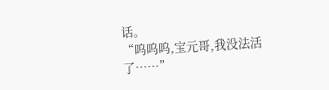话。
“呜呜呜,宝元哥,我没法活了……”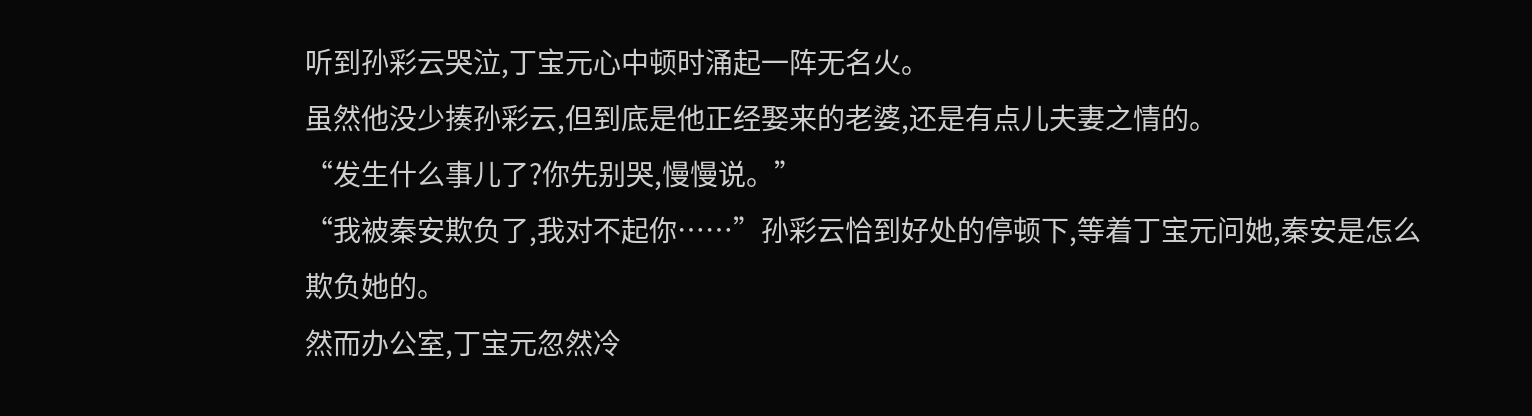听到孙彩云哭泣,丁宝元心中顿时涌起一阵无名火。
虽然他没少揍孙彩云,但到底是他正经娶来的老婆,还是有点儿夫妻之情的。
“发生什么事儿了?你先别哭,慢慢说。”
“我被秦安欺负了,我对不起你……”孙彩云恰到好处的停顿下,等着丁宝元问她,秦安是怎么欺负她的。
然而办公室,丁宝元忽然冷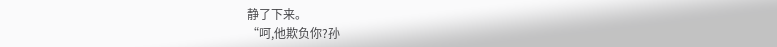静了下来。
“呵,他欺负你?孙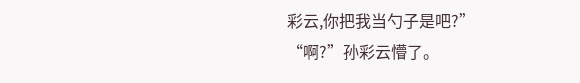彩云,你把我当勺子是吧?”
“啊?”孙彩云懵了。